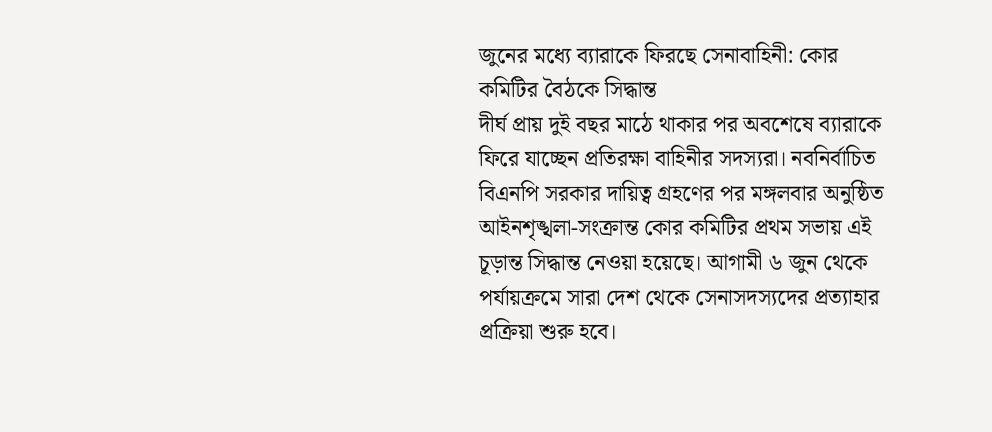জুনের মধ্যে ব্যারাকে ফিরছে সেনাবাহিনী: কোর কমিটির বৈঠকে সিদ্ধান্ত
দীর্ঘ প্রায় দুই বছর মাঠে থাকার পর অবশেষে ব্যারাকে ফিরে যাচ্ছেন প্রতিরক্ষা বাহিনীর সদস্যরা। নবনির্বাচিত বিএনপি সরকার দায়িত্ব গ্রহণের পর মঙ্গলবার অনুষ্ঠিত আইনশৃঙ্খলা-সংক্রান্ত কোর কমিটির প্রথম সভায় এই চূড়ান্ত সিদ্ধান্ত নেওয়া হয়েছে। আগামী ৬ জুন থেকে পর্যায়ক্রমে সারা দেশ থেকে সেনাসদস্যদের প্রত্যাহার প্রক্রিয়া শুরু হবে।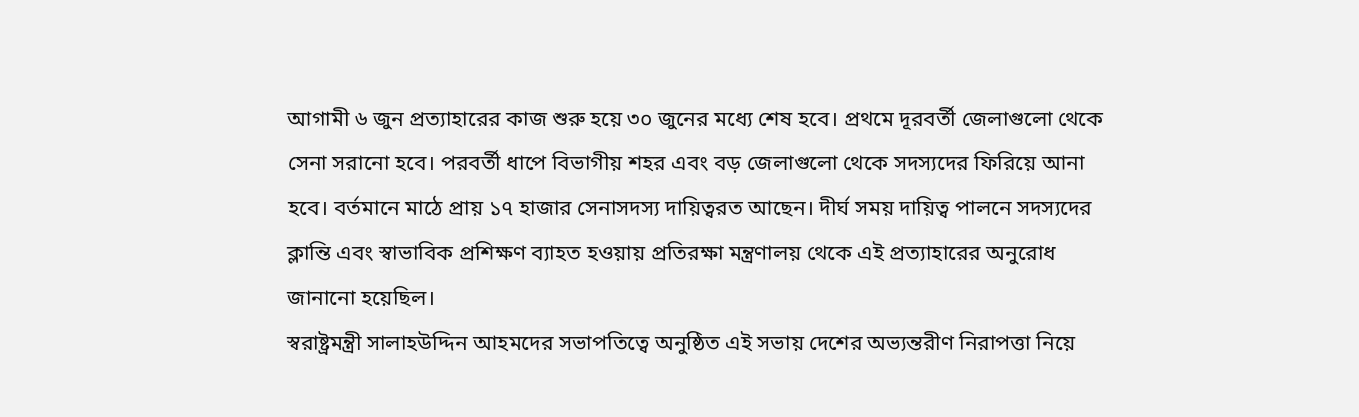আগামী ৬ জুন প্রত্যাহারের কাজ শুরু হয়ে ৩০ জুনের মধ্যে শেষ হবে। প্রথমে দূরবর্তী জেলাগুলো থেকে সেনা সরানো হবে। পরবর্তী ধাপে বিভাগীয় শহর এবং বড় জেলাগুলো থেকে সদস্যদের ফিরিয়ে আনা হবে। বর্তমানে মাঠে প্রায় ১৭ হাজার সেনাসদস্য দায়িত্বরত আছেন। দীর্ঘ সময় দায়িত্ব পালনে সদস্যদের ক্লান্তি এবং স্বাভাবিক প্রশিক্ষণ ব্যাহত হওয়ায় প্রতিরক্ষা মন্ত্রণালয় থেকে এই প্রত্যাহারের অনুরোধ জানানো হয়েছিল।
স্বরাষ্ট্রমন্ত্রী সালাহউদ্দিন আহমদের সভাপতিত্বে অনুষ্ঠিত এই সভায় দেশের অভ্যন্তরীণ নিরাপত্তা নিয়ে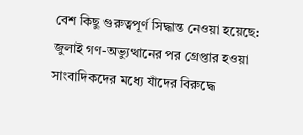বেশ কিছু গুরুত্বপূর্ণ সিদ্ধান্ত নেওয়া হয়েছে:
জুলাই গণ-অভ্যুত্থানের পর গ্রেপ্তার হওয়া সাংবাদিকদের মধ্যে যাঁদের বিরুদ্ধে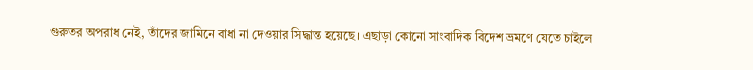গুরুতর অপরাধ নেই, তাঁদের জামিনে বাধা না দেওয়ার সিদ্ধান্ত হয়েছে। এছাড়া কোনো সাংবাদিক বিদেশ ভ্রমণে যেতে চাইলে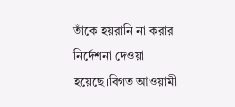তাঁকে হয়রানি না করার নির্দেশনা দেওয়া হয়েছে।বিগত আওয়ামী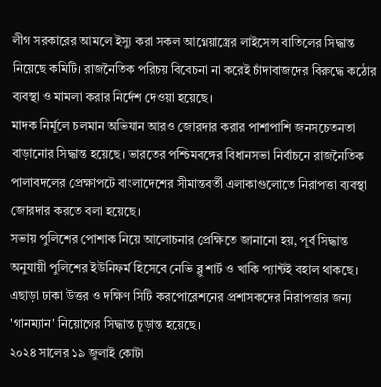লীগ সরকারের আমলে ইস্যু করা সকল আগ্নেয়াস্ত্রের লাইসেন্স বাতিলের সিদ্ধান্ত নিয়েছে কমিটি। রাজনৈতিক পরিচয় বিবেচনা না করেই চাঁদাবাজদের বিরুদ্ধে কঠোর ব্যবস্থা ও মামলা করার নির্দেশ দেওয়া হয়েছে।
মাদক নির্মূলে চলমান অভিযান আরও জোরদার করার পাশাপাশি জনসচেতনতা বাড়ানোর সিদ্ধান্ত হয়েছে। ভারতের পশ্চিমবঙ্গের বিধানসভা নির্বাচনে রাজনৈতিক পালাবদলের প্রেক্ষাপটে বাংলাদেশের সীমান্তবর্তী এলাকাগুলোতে নিরাপত্তা ব্যবস্থা জোরদার করতে বলা হয়েছে।
সভায় পুলিশের পোশাক নিয়ে আলোচনার প্রেক্ষিতে জানানো হয়, পূর্ব সিদ্ধান্ত অনুযায়ী পুলিশের ইউনিফর্ম হিসেবে নেভি ব্লু শার্ট ও খাকি প্যান্টই বহাল থাকছে। এছাড়া ঢাকা উত্তর ও দক্ষিণ সিটি করপোরেশনের প্রশাসকদের নিরাপত্তার জন্য 'গানম্যান' নিয়োগের সিদ্ধান্ত চূড়ান্ত হয়েছে।
২০২৪ সালের ১৯ জুলাই কোটা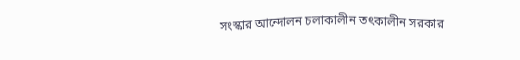সংস্কার আন্দোলন চলাকালীন তৎকালীন সরকার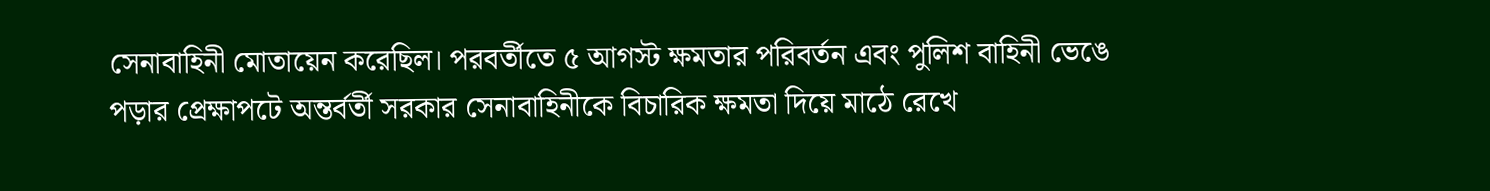সেনাবাহিনী মোতায়েন করেছিল। পরবর্তীতে ৫ আগস্ট ক্ষমতার পরিবর্তন এবং পুলিশ বাহিনী ভেঙে পড়ার প্রেক্ষাপটে অন্তর্বর্তী সরকার সেনাবাহিনীকে বিচারিক ক্ষমতা দিয়ে মাঠে রেখে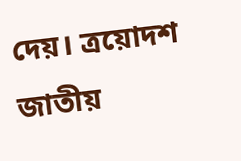দেয়। ত্রয়োদশ জাতীয়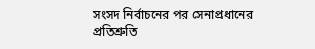সংসদ নির্বাচনের পর সেনাপ্রধানের প্রতিশ্রুতি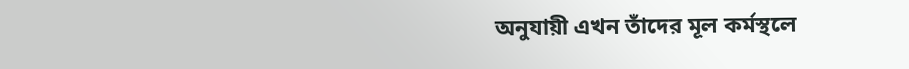অনুযায়ী এখন তাঁদের মূল কর্মস্থলে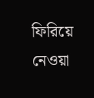ফিরিয়ে নেওয়া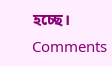হচ্ছে।
Comments